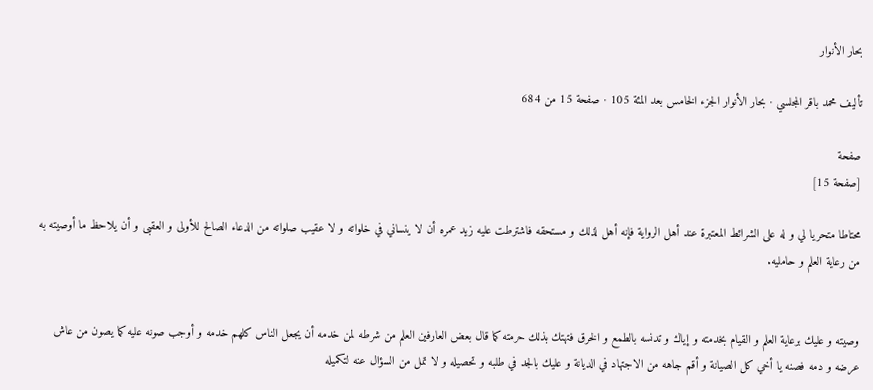بحار الأنوار

تأليف محمد باقر المجلسي · بحار الأنوار الجزء الخامس بعد المئة 105 · صفحة 15 من 684

صفحة
[صفحة 15]

محتاطا متحريا لي و له على الشرائط المعتبرة عند أهل الرواية فإنه أهل لذلك و مستحقه فاشترطت عليه زيد عمره أن لا ينساني في خلواته و لا عقيب صلواته من الدعاء الصالح للأولى و العقبى و أن يلاحظ ما أوصيته به من رعاية العلم و حامليه.


وصيته و عليك برعاية العلم و القيام بخدمته و إياك و تدنسه بالطمع و الخرق فتهتك بذلك حرمته كما قال بعض العارفين العلم من شرطه لمن خدمه أن يجعل الناس كلهم خدمه و أوجب صونه عليه كما يصون من عاش عرضه و دمه فصنه يا أخي كل الصيانة و أقم جاهه من الاجتهاد في الديانة و عليك بالجد في طلبه و تحصيله و لا تمل من السؤال عنه لتكميله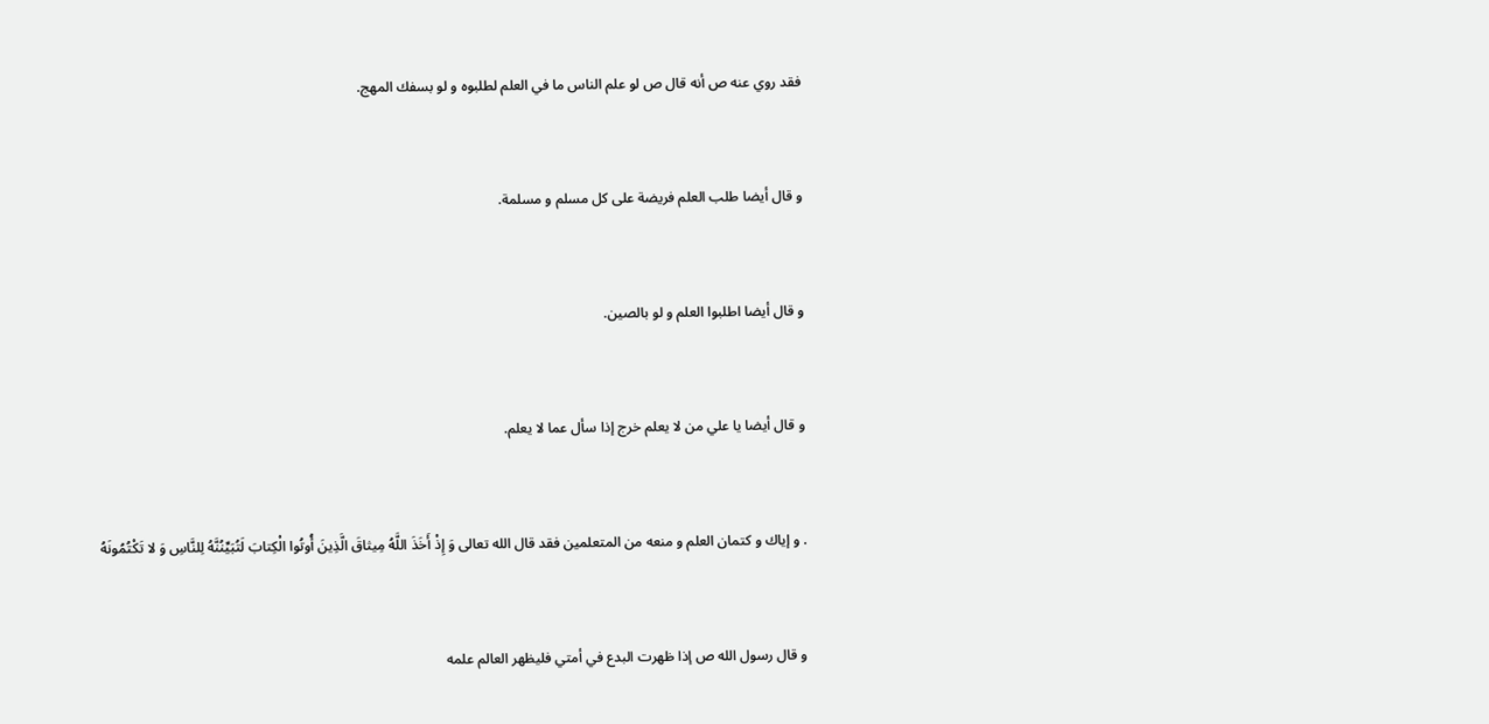فقد روي عنه ص أنه قال ص لو علم الناس ما في العلم لطلبوه و لو بسفك المهج.


و قال أيضا طلب العلم فريضة على كل مسلم و مسلمة.


و قال أيضا اطلبوا العلم و لو بالصين.


و قال أيضا يا علي من لا يعلم خرج إذا سأل عما لا يعلم.


. و إياك و كتمان العلم و منعه من المتعلمين فقد قال الله تعالى وَ إِذْ أَخَذَ اللَّهُ مِيثاقَ الَّذِينَ أُوتُوا الْكِتابَ لَتُبَيِّنُنَّهُ لِلنَّاسِ وَ لا تَكْتُمُونَهُ


و قال رسول الله ص إذا ظهرت البدع في أمتي فليظهر العالم علمه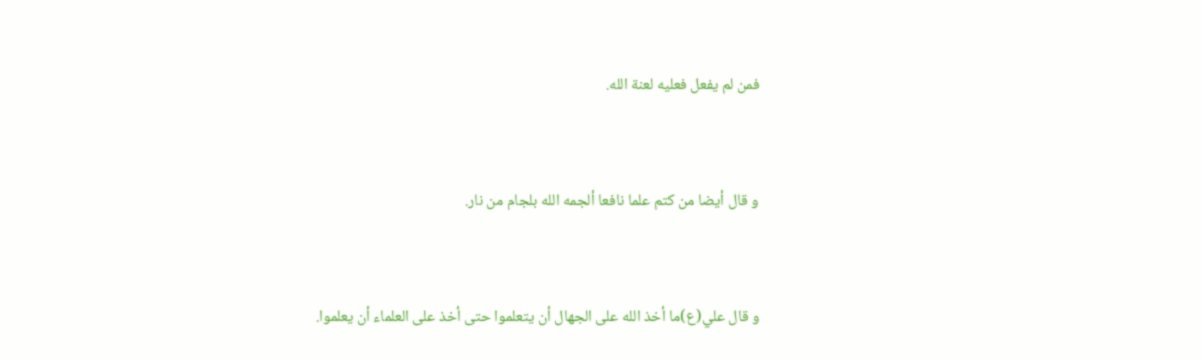فمن لم يفعل فعليه لعنة الله.


و قال أيضا من كتم علما نافعا ألجمه الله بلجام من نار.


و قال علي(ع)ما أخذ الله على الجهال أن يتعلموا حتى أخذ على العلماء أن يعلموا.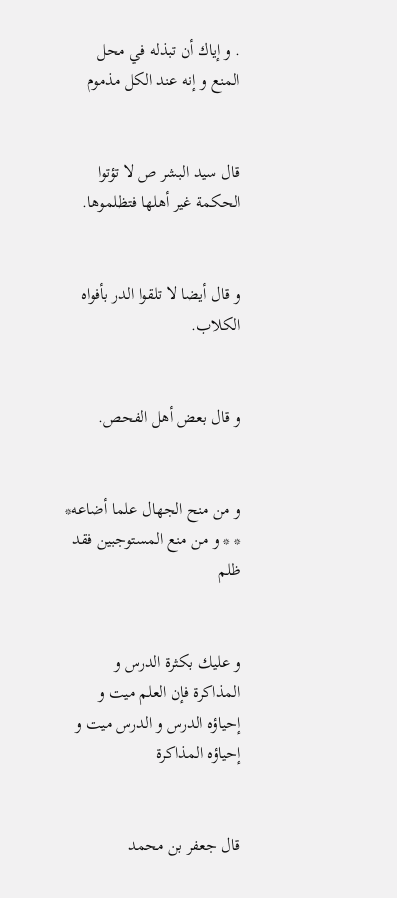. و إياك أن تبذله في محل المنع و إنه عند الكل مذموم


قال سيد البشر ص لا تؤتوا الحكمة غير أهلها فتظلموها.


و قال أيضا لا تلقوا الدر بأفواه الكلاب.


و قال بعض أهل الفحص.


و من منح الجهال علما أضاعه* * * و من منع المستوجبين فقد ظلم


و عليك بكثرة الدرس و المذاكرة فإن العلم ميت و إحياؤه الدرس و الدرس ميت و إحياؤه المذاكرة


قال جعفر بن محمد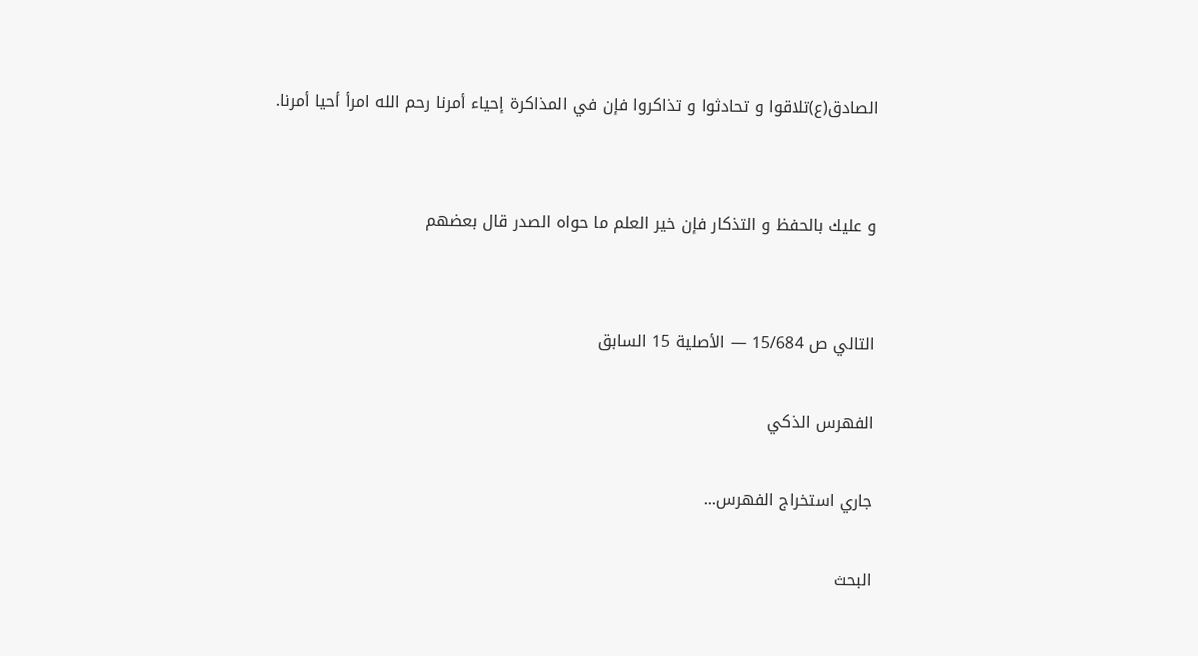الصادق(ع)تلاقوا و تحادثوا و تذاكروا فإن في المذاكرة إحياء أمرنا رحم الله امرأ أحيا أمرنا.


و عليك بالحفظ و التذكار فإن خير العلم ما حواه الصدر قال بعضهم


التالي ص 15/684 — الأصلية 15 السابق

الفهرس الذكي

جاري استخراج الفهرس...

البحث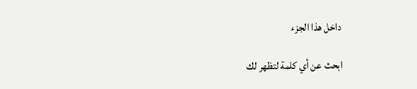داخل هذا الجزء

ابحث عن أي كلمة لتظهر لك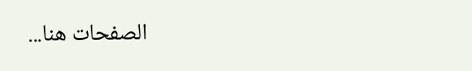الصفحات هنا...